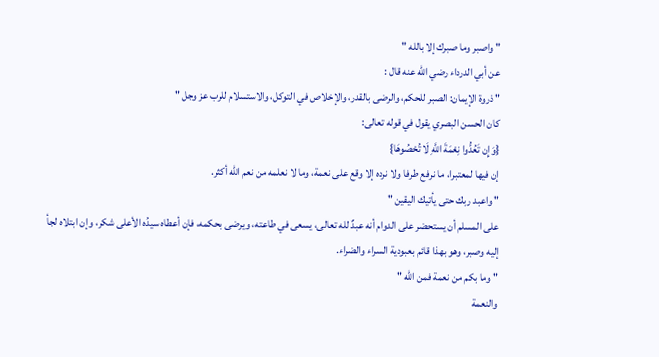" واصبر وما صبرك إلا بالله "
عن أبي الدرداء رضي الله عنه قال :
" ذروة الإيمان: الصبر للحكم، والرضى بالقدر، والإخلاص في التوكل، والاستسلام للرب عز وجل "
كان الحسن البصري يقول في قوله تعالى:
{وَإِن تَعُدُّوا نِعْمَةَ اللَّهِ لَا تُحْصُوهَا}
إن فيها لمعتبرا، ما نرفع طرفا ولا نرده إلا وقع على نعمة، وما لا نعلمه من نعم الله أكثر.
" واعبد ربك حتى يأتيك اليقين "
على المسلم أن يستحضر على الدوام أنه عبدٌ لله تعالى، يسعى في طاعته، ويرضى بحكمه، فإن أعطاه سيدُه الأعلى شكر، وإن ابتلاه لجأ إليه وصبر، وهو بهذا قائم بعبودية السراء والضراء.
" وما بكم من نعمة فمن الله "
والنعمة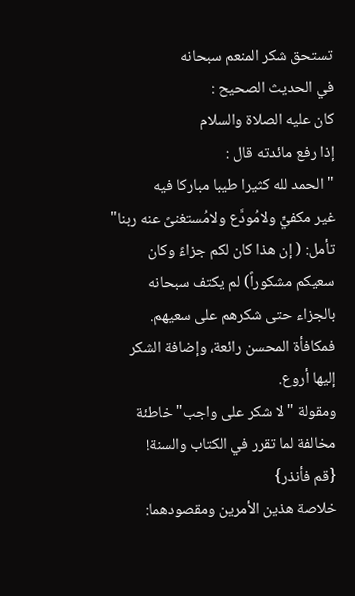تستحق شكر المنعم سبحانه
في الحديث الصحيح :
كان عليه الصلاة والسلام
إذا رفع مائدته قال :
" الحمد لله كثيرا طيبا مباركا فيه
غير مكفيٍّ ولامُودَّع ولامُستغنىً عنه ربنا"
تأمل: ( إن هذا كان لكم جزاءً وكان سعيكم مشكوراً) لم يكتف سبحانه بالجزاء حتى شكرهم على سعيهم.
فمكافأة المحسن رائعة، وإضافة الشكر إليها أروع.
ومقولة "لا شكر على واجب" خاطئة مخالفة لما تقرر في الكتاب والسنة!
{قم فأنذر}
خلاصة هذين الأمرين ومقصودهما: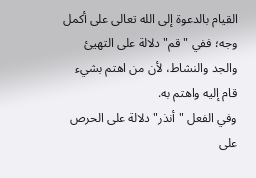القيام بالدعوة إلى الله تعالى على أكمل وجه؛ ففي "قم" دلالة على التهيئ والجد والنشاط، لأن من اهتم بشيء قام إليه واهتم به.
وفي الفعل "أنذر" دلالة على الحرص على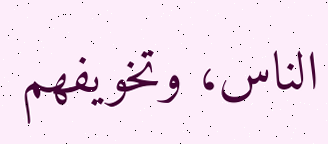الناس، وتخويفهم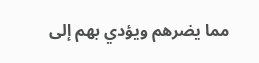مما يضرهم ويؤدي بهم إلى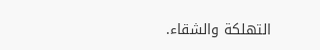التهلكة والشقاء.